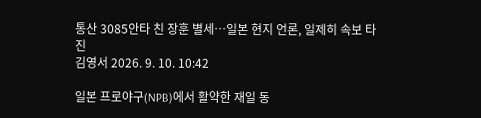통산 3085안타 친 장훈 별세…일본 현지 언론, 일제히 속보 타진
김영서 2026. 9. 10. 10:42

일본 프로야구(NPB)에서 활약한 재일 동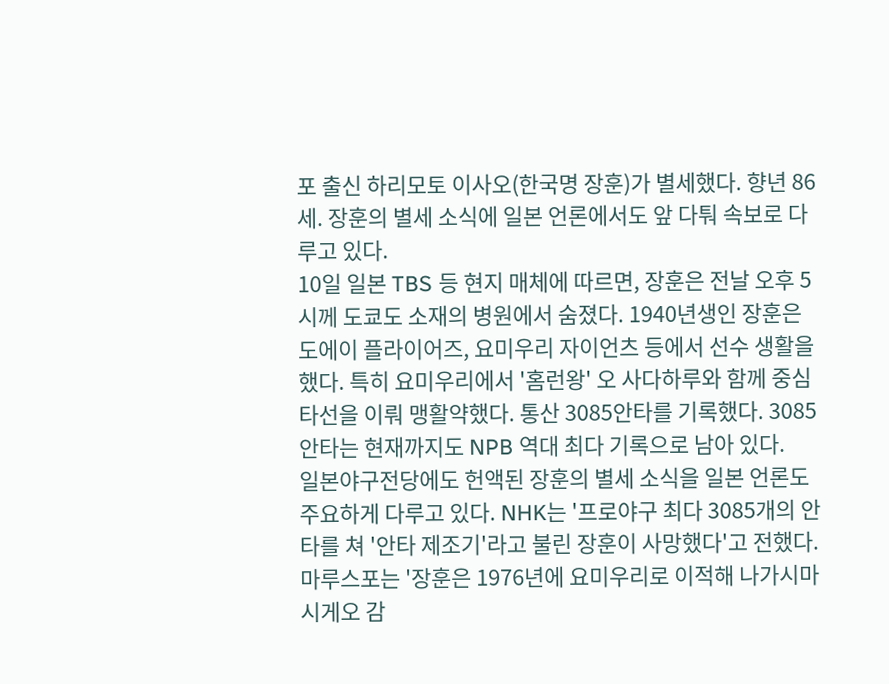포 출신 하리모토 이사오(한국명 장훈)가 별세했다. 향년 86세. 장훈의 별세 소식에 일본 언론에서도 앞 다퉈 속보로 다루고 있다.
10일 일본 TBS 등 현지 매체에 따르면, 장훈은 전날 오후 5시께 도쿄도 소재의 병원에서 숨졌다. 1940년생인 장훈은 도에이 플라이어즈, 요미우리 자이언츠 등에서 선수 생활을 했다. 특히 요미우리에서 '홈런왕' 오 사다하루와 함께 중심타선을 이뤄 맹활약했다. 통산 3085안타를 기록했다. 3085안타는 현재까지도 NPB 역대 최다 기록으로 남아 있다.
일본야구전당에도 헌액된 장훈의 별세 소식을 일본 언론도 주요하게 다루고 있다. NHK는 '프로야구 최다 3085개의 안타를 쳐 '안타 제조기'라고 불린 장훈이 사망했다'고 전했다. 마루스포는 '장훈은 1976년에 요미우리로 이적해 나가시마 시게오 감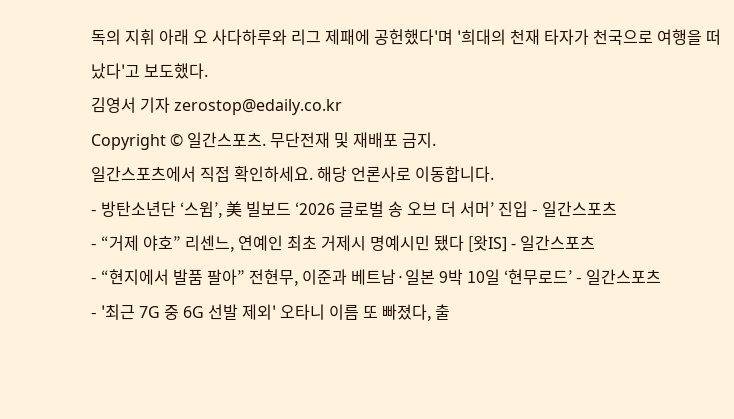독의 지휘 아래 오 사다하루와 리그 제패에 공헌했다'며 '희대의 천재 타자가 천국으로 여행을 떠났다'고 보도했다.
김영서 기자 zerostop@edaily.co.kr
Copyright © 일간스포츠. 무단전재 및 재배포 금지.
일간스포츠에서 직접 확인하세요. 해당 언론사로 이동합니다.
- 방탄소년단 ‘스윔’, 美 빌보드 ‘2026 글로벌 송 오브 더 서머’ 진입 - 일간스포츠
- “거제 야호” 리센느, 연예인 최초 거제시 명예시민 됐다 [왓IS] - 일간스포츠
- “현지에서 발품 팔아” 전현무, 이준과 베트남·일본 9박 10일 ‘현무로드’ - 일간스포츠
- '최근 7G 중 6G 선발 제외' 오타니 이름 또 빠졌다, 출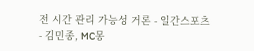전 시간 관리 가능성 거론 - 일간스포츠
- 김민종, MC몽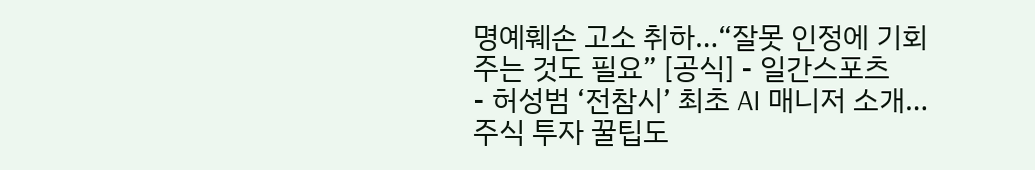명예훼손 고소 취하…“잘못 인정에 기회 주는 것도 필요” [공식] - 일간스포츠
- 허성범 ‘전참시’ 최초 AI 매니저 소개…주식 투자 꿀팁도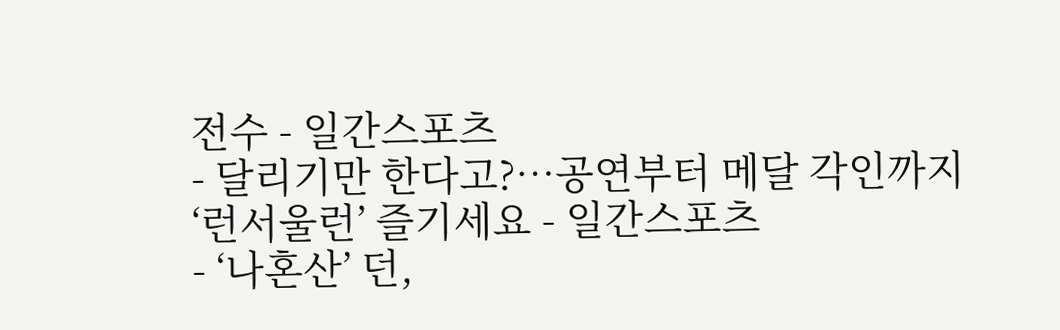전수 - 일간스포츠
- 달리기만 한다고?…공연부터 메달 각인까지 ‘런서울런’ 즐기세요 - 일간스포츠
- ‘나혼산’ 던,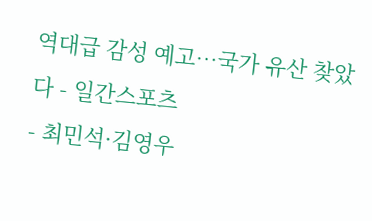역대급 감성 예고…국가 유산 찾았다 - 일간스포츠
- 최민석·김영우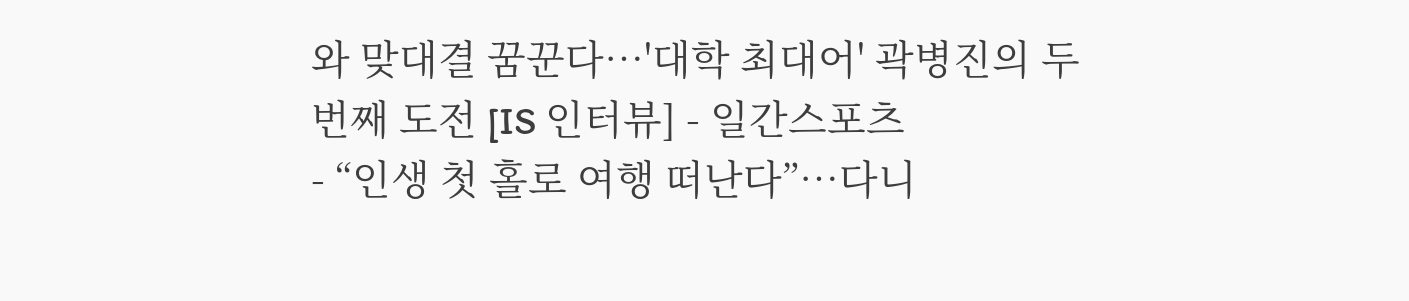와 맞대결 꿈꾼다…'대학 최대어' 곽병진의 두 번째 도전 [IS 인터뷰] - 일간스포츠
- “인생 첫 홀로 여행 떠난다”…다니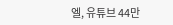엘, 유튜브 44만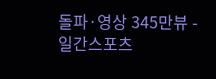돌파·영상 345만뷰 - 일간스포츠